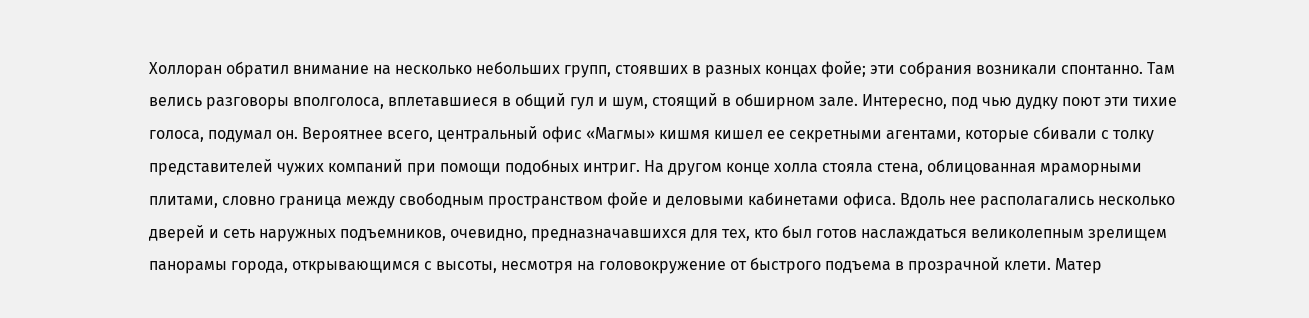Холлоран обратил внимание на несколько небольших групп, стоявших в разных концах фойе; эти собрания возникали спонтанно. Там велись разговоры вполголоса, вплетавшиеся в общий гул и шум, стоящий в обширном зале. Интересно, под чью дудку поют эти тихие голоса, подумал он. Вероятнее всего, центральный офис «Магмы» кишмя кишел ее секретными агентами, которые сбивали с толку представителей чужих компаний при помощи подобных интриг. На другом конце холла стояла стена, облицованная мраморными плитами, словно граница между свободным пространством фойе и деловыми кабинетами офиса. Вдоль нее располагались несколько дверей и сеть наружных подъемников, очевидно, предназначавшихся для тех, кто был готов наслаждаться великолепным зрелищем панорамы города, открывающимся с высоты, несмотря на головокружение от быстрого подъема в прозрачной клети. Матер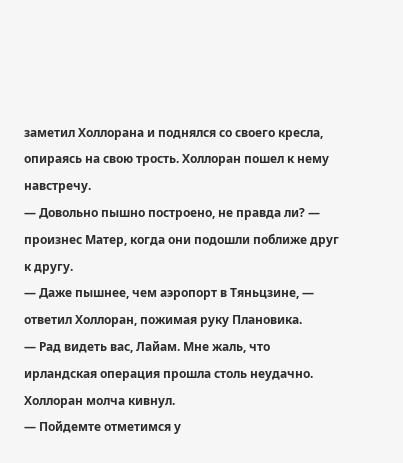заметил Холлорана и поднялся со своего кресла, опираясь на свою трость. Холлоран пошел к нему навстречу.
— Довольно пышно построено, не правда ли? — произнес Матер, когда они подошли поближе друг к другу.
— Даже пышнее, чем аэропорт в Тяньцзине, — ответил Холлоран, пожимая руку Плановика.
— Рад видеть вас, Лайам. Мне жаль, что ирландская операция прошла столь неудачно.
Холлоран молча кивнул.
— Пойдемте отметимся у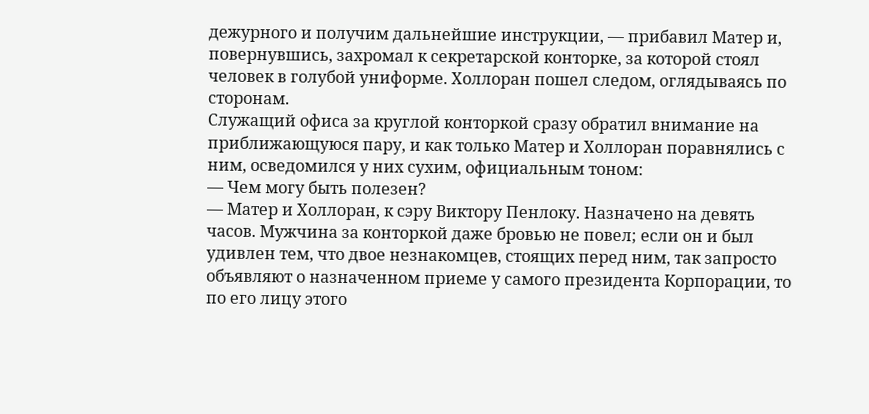дежурного и получим дальнейшие инструкции, — прибавил Матер и, повернувшись, захромал к секретарской конторке, за которой стоял человек в голубой униформе. Холлоран пошел следом, оглядываясь по сторонам.
Служащий офиса за круглой конторкой сразу обратил внимание на приближающуюся пару, и как только Матер и Холлоран поравнялись с ним, осведомился у них сухим, официальным тоном:
— Чем могу быть полезен?
— Матер и Холлоран, к сэру Виктору Пенлоку. Назначено на девять часов. Мужчина за конторкой даже бровью не повел; если он и был удивлен тем, что двое незнакомцев, стоящих перед ним, так запросто объявляют о назначенном приеме у самого президента Корпорации, то по его лицу этого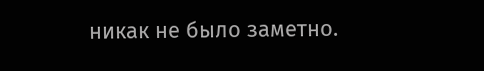никак не было заметно.